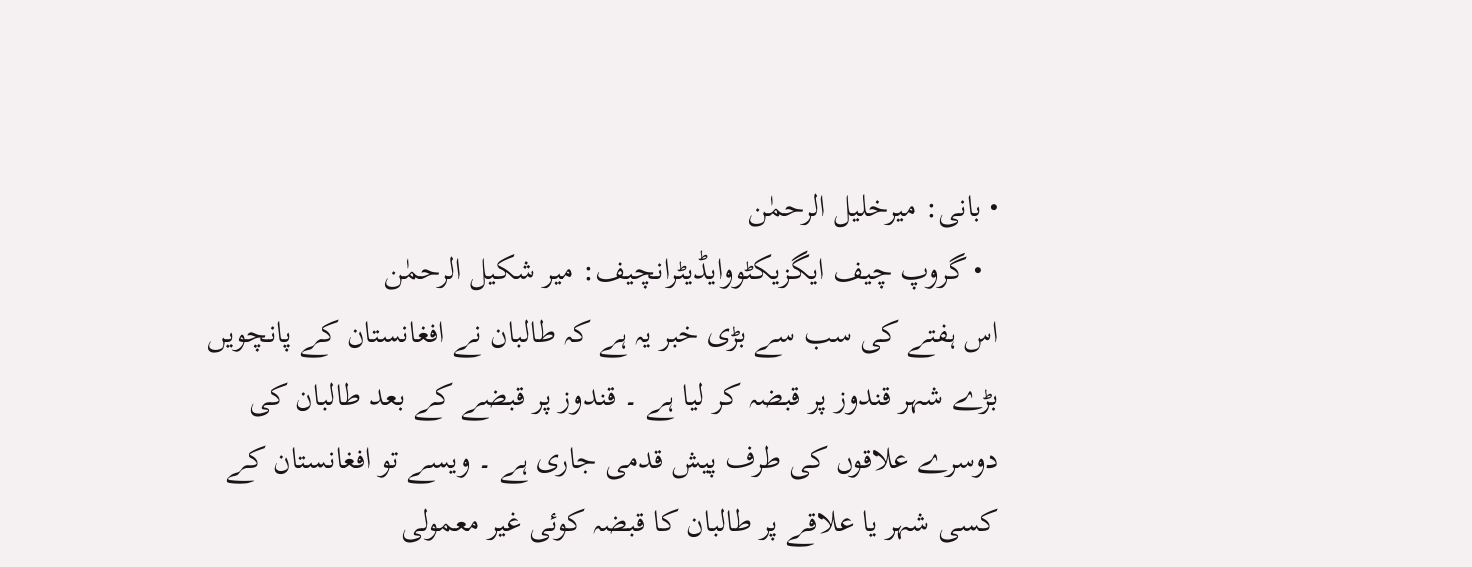• بانی: میرخلیل الرحمٰن
  • گروپ چیف ایگزیکٹووایڈیٹرانچیف: میر شکیل الرحمٰن
اس ہفتے کی سب سے بڑی خبر یہ ہے کہ طالبان نے افغانستان کے پانچویں بڑے شہر قندوز پر قبضہ کر لیا ہے ۔ قندوز پر قبضے کے بعد طالبان کی دوسرے علاقوں کی طرف پیش قدمی جاری ہے ۔ ویسے تو افغانستان کے کسی شہر یا علاقے پر طالبان کا قبضہ کوئی غیر معمولی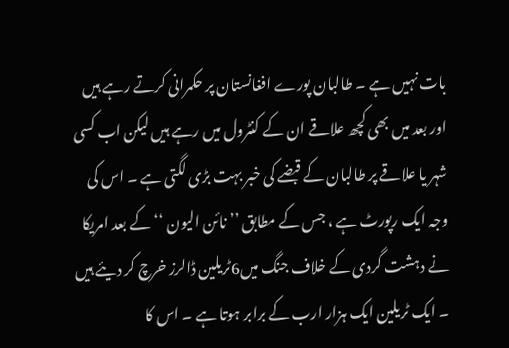بات نہیں ہے ۔ طالبان پورے افغانستان پر حکمرانی کرتے رہے ہیں اور بعد میں بھی کچھ علاقے ان کے کنٹرول میں رہے ہیں لیکن اب کسی شہر یا علاقے پر طالبان کے قبضے کی خبر بہت بڑی لگتی ہے ۔ اس کی وجہ ایک رپورٹ ہے ، جس کے مطابق ’’ نائن الیون ‘‘ کے بعد امریکا نے دہشت گردی کے خلاف جنگ میں6ٹریلین ڈالرز خرچ کر دیئے ہیں ۔ ایک ٹریلین ایک ہزار ارب کے برابر ہوتا ہے ۔ اس کا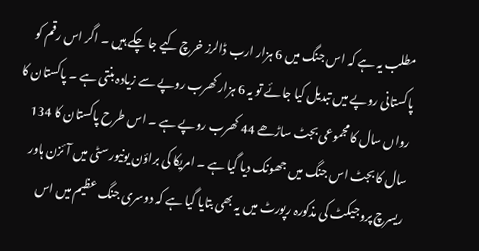مطلب یہ ہے کہ اس جنگ میں 6 ہزار ارب ڈالرز خرچ کیے جا چکے ہیں ۔ اگر اس رقم کو پاکستانی روپے میں تبدیل کیا جائے تو یہ 6 ہزار کھرب روپے سے زیادہ بنتی ہے ۔ پاکستان کا رواں سال کا مجموعی بجٹ ساڑھے 44 کھرب روپے ہے ۔ اس طرح پاکستان کا 134 سال کا بجٹ اس جنگ میں جھونک دیا گیا ہے ۔ امریکا کی براؤن یونیورسٹی میں آئزن ہاور ریسرچ پروجیکٹ کی مذکورہ رپورٹ میں یہ بھی بتایا گیا ہے کہ دوسری جنگ عظیم میں اس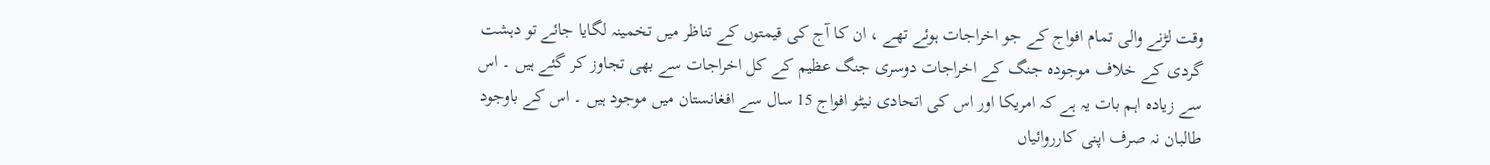وقت لڑنے والی تمام افواج کے جو اخراجات ہوئے تھے ، ان کا آج کی قیمتوں کے تناظر میں تخمینہ لگایا جائے تو دہشت گردی کے خلاف موجودہ جنگ کے اخراجات دوسری جنگ عظیم کے کل اخراجات سے بھی تجاوز کر گئے ہیں ۔ اس سے زیادہ اہم بات یہ ہے کہ امریکا اور اس کی اتحادی نیٹو افواج 15 سال سے افغانستان میں موجود ہیں ۔ اس کے باوجود طالبان نہ صرف اپنی کارروائیاں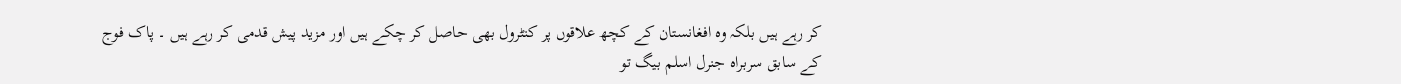کر رہے ہیں بلکہ وہ افغانستان کے کچھ علاقوں پر کنٹرول بھی حاصل کر چکے ہیں اور مزید پیش قدمی کر رہے ہیں ۔ پاک فوج کے سابق سربراہ جنرل اسلم بیگ تو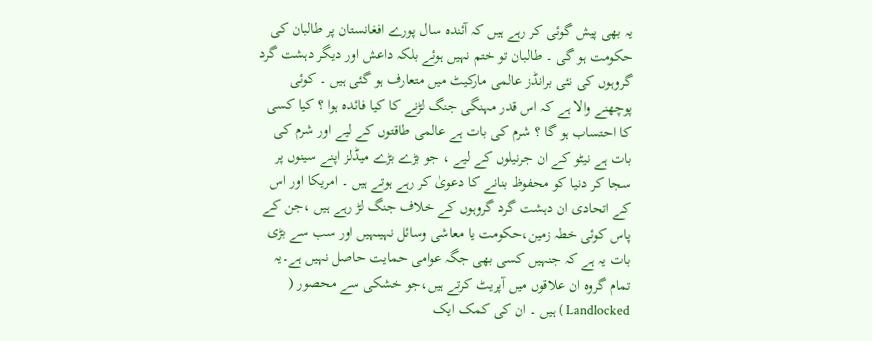یہ بھی پیش گوئی کر رہے ہیں کہ آئندہ سال پورے افغانستان پر طالبان کی حکومت ہو گی ۔ طالبان تو ختم نہیں ہوئے بلکہ داعش اور دیگر دہشت گرد گروہوں کی نئی برانڈز عالمی مارکیٹ میں متعارف ہو گئی ہیں ۔ کوئی پوچھنے والا ہے کہ اس قدر مہنگی جنگ لڑنے کا کیا فائدہ ہوا ؟ کیا کسی کا احتساب ہو گا ؟ شرم کی بات ہے عالمی طاقتوں کے لیے اور شرم کی بات ہے نیٹو کے ان جرنیلوں کے لیے ، جو بڑے بڑے میڈلز اپنے سینوں پر سجا کر دنیا کو محفوظ بنانے کا دعویٰ کر رہے ہوتے ہیں ۔ امریکا اور اس کے اتحادی ان دہشت گرد گروہوں کے خلاف جنگ لڑ رہے ہیں ،جن کے پاس کوئی خطہ زمین،حکومت یا معاشی وسائل نہیںہیں اور سب سے بڑی بات یہ ہے کہ جنہیں کسی بھی جگہ عوامی حمایت حاصل نہیں ہے۔یہ تمام گروہ ان علاقوں میں آپریٹ کرتے ہیں،جو خشکی سے محصور ( Landlocked ) ہیں ۔ ان کی کمک ایک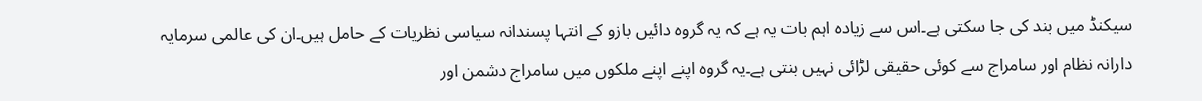سیکنڈ میں بند کی جا سکتی ہے۔اس سے زیادہ اہم بات یہ ہے کہ یہ گروہ دائیں بازو کے انتہا پسندانہ سیاسی نظریات کے حامل ہیں۔ان کی عالمی سرمایہ دارانہ نظام اور سامراج سے کوئی حقیقی لڑائی نہیں بنتی ہے۔یہ گروہ اپنے اپنے ملکوں میں سامراج دشمن اور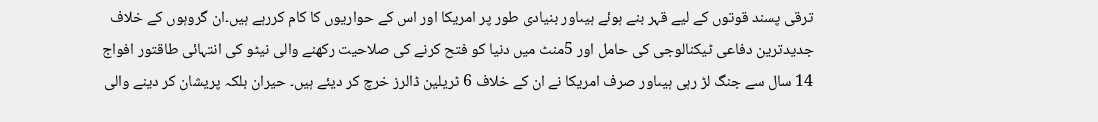ترقی پسند قوتوں کے لیے قہر بنے ہوئے ہیںاور بنیادی طور پر امریکا اور اس کے حواریوں کا کام کررہے ہیں۔ان گروہوں کے خلاف جدیدترین دفاعی ٹیکنالوجی کی حامل اور 5منٹ میں دنیا کو فتح کرنے کی صلاحیت رکھنے والی نیٹو کی انتہائی طاقتور افواج 14 سال سے جنگ لڑ رہی ہیںاور صرف امریکا نے ان کے خلاف 6 ٹریلین ڈالرز خرچ کر دیئے ہیں۔ حیران بلکہ پریشان کر دینے والی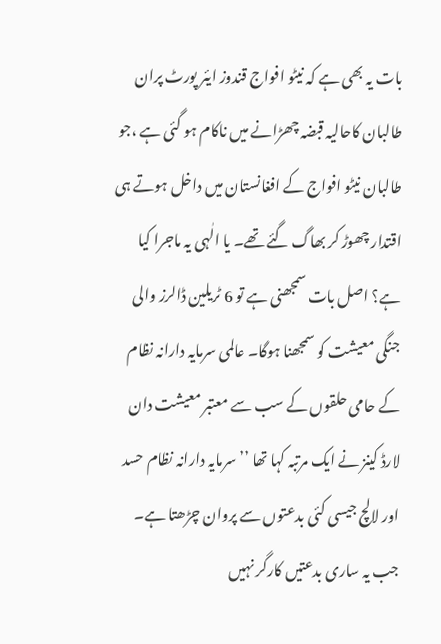بات یہ بھی ہے کہ نیٹو افواج قندوز ایئر پورٹ پران طالبان کاحالیہ قبضہ چھڑانے میں ناکام ہو گئی ہے ،جو طالبان نیٹو افواج کے افغانستان میں داخل ہوتے ہی اقتدار چھوڑ کر بھاگ گئے تھے۔ یا الٰہی یہ ماجرا کیا ہے؟ اصل بات سمجھنی ہے تو 6 ٹریلین ڈالرز والی جنگی معیشت کو سمجھنا ہوگا۔ عالمی سرمایہ دارانہ نظام کے حامی حلقوں کے سب سے معتبر معیشت دان لارڈ کینز نے ایک مرتبہ کہا تھا ’’ سرمایہ دارانہ نظام حسد اور لالچ جیسی کئی بدعتوں سے پروان چڑھتا ہے۔ جب یہ ساری بدعتیں کارگر نہیں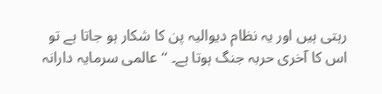رہتی ہیں اور یہ نظام دیوالیہ پن کا شکار ہو جاتا ہے تو اس کا آخری حربہ جنگ ہوتا ہے۔ ‘‘ عالمی سرمایہ دارانہ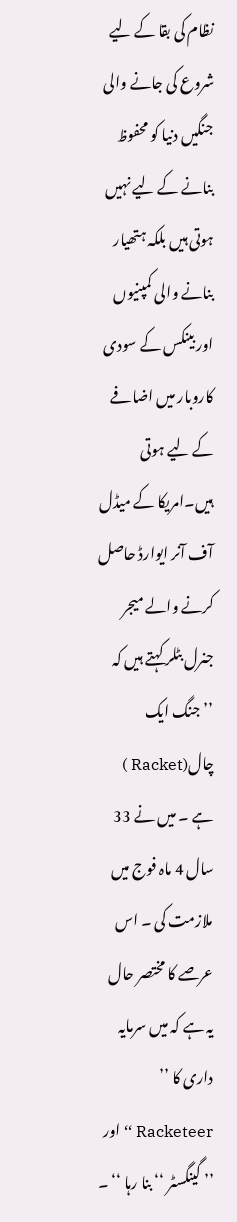نظام کی بقا کے لیے شروع کی جانے والی جنگیں دنیا کو محفوظ بنانے کے لیے نہیں ہوتی ہیں بلکہ ہتھیار بنانے والی کمپنیوں اور بینکس کے سودی کاروبار میں اضافے کے لیے ہوتی ہیں۔امریکا کے میڈل آف آنر ایوارڈ حاصل کرنے والے میجر جنرل بٹلر کہتے ہیں کہ ’’ جنگ ایک چال(Racket ) ہے ۔ میں نے 33 سال 4 ماہ فوج میں ملازمت کی ۔ اس عرصے کا مختصر حال یہ ہے کہ میں سرمایہ داری کا ’’ Racketeer ‘‘ اور ’’ گینگسٹر ‘‘ بنا رہا ‘‘ ۔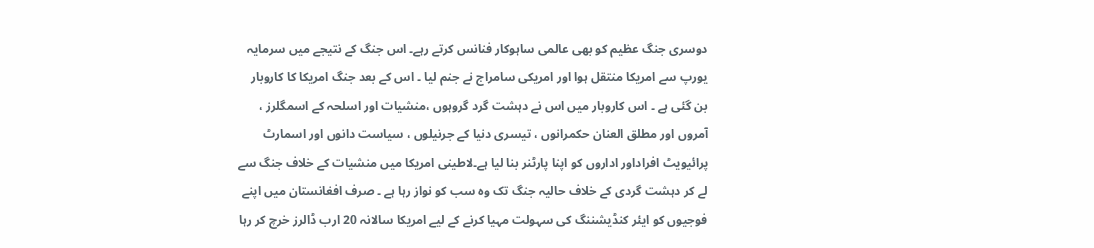دوسری جنگ عظیم کو بھی عالمی ساہوکار فنانس کرتے رہے۔ اس جنگ کے نتیجے میں سرمایہ یورپ سے امریکا منتقل ہوا اور امریکی سامراج نے جنم لیا ۔ اس کے بعد جنگ امریکا کا کاروبار بن گئی ہے ۔ اس کاروبار میں اس نے دہشت گرد گروہوں ،منشیات اور اسلحہ کے اسمگلرز ، آمروں اور مطلق العنان حکمرانوں ، تیسری دنیا کے جرنیلوں ، سیاست دانوں اور اسمارٹ پرائیویٹ افراداور اداروں کو اپنا پارٹنر بنا لیا ہے۔لاطینی امریکا میں منشیات کے خلاف جنگ سے لے کر دہشت گردی کے خلاف حالیہ جنگ تک وہ سب کو نواز رہا ہے ۔ صرف افغانستان میں اپنے فوجیوں کو ایئر کنڈیشننگ کی سہولت مہیا کرنے کے لیے امریکا سالانہ 20 ارب ڈالرز خرچ کر رہا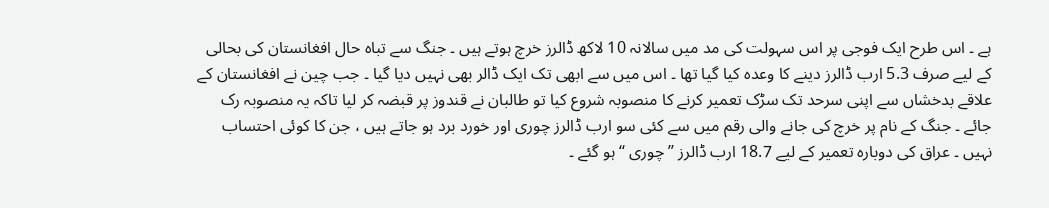ہے ۔ اس طرح ایک فوجی پر اس سہولت کی مد میں سالانہ 10 لاکھ ڈالرز خرچ ہوتے ہیں ۔ جنگ سے تباہ حال افغانستان کی بحالی کے لیے صرف 5.3 ارب ڈالرز دینے کا وعدہ کیا گیا تھا ۔ اس میں سے ابھی تک ایک ڈالر بھی نہیں دیا گیا ۔ جب چین نے افغانستان کے علاقے بدخشاں سے اپنی سرحد تک سڑک تعمیر کرنے کا منصوبہ شروع کیا تو طالبان نے قندوز پر قبضہ کر لیا تاکہ یہ منصوبہ رک جائے ۔ جنگ کے نام پر خرچ کی جانے والی رقم میں سے کئی سو ارب ڈالرز چوری اور خورد برد ہو جاتے ہیں ، جن کا کوئی احتساب نہیں ۔ عراق کی دوبارہ تعمیر کے لیے 18.7 ارب ڈالرز ’’ چوری ‘‘ ہو گئے ۔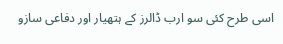اسی طرح کئی سو ارب ڈالرز کے ہتھیار اور دفاعی سازو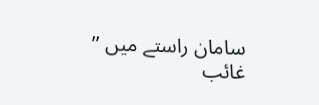سامان راستے میں ’’ غائب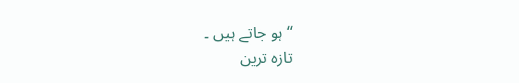‘‘ ہو جاتے ہیں ۔
تازہ ترین